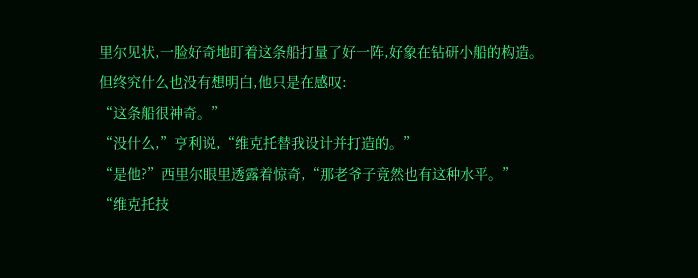里尔见状,一脸好奇地盯着这条船打量了好一阵,好象在钻研小船的构造。
但终究什么也没有想明白,他只是在感叹:
“这条船很神奇。”
“没什么,”亨利说,“维克托替我设计并打造的。”
“是他?”西里尔眼里透露着惊奇,“那老爷子竟然也有这种水平。”
“维克托技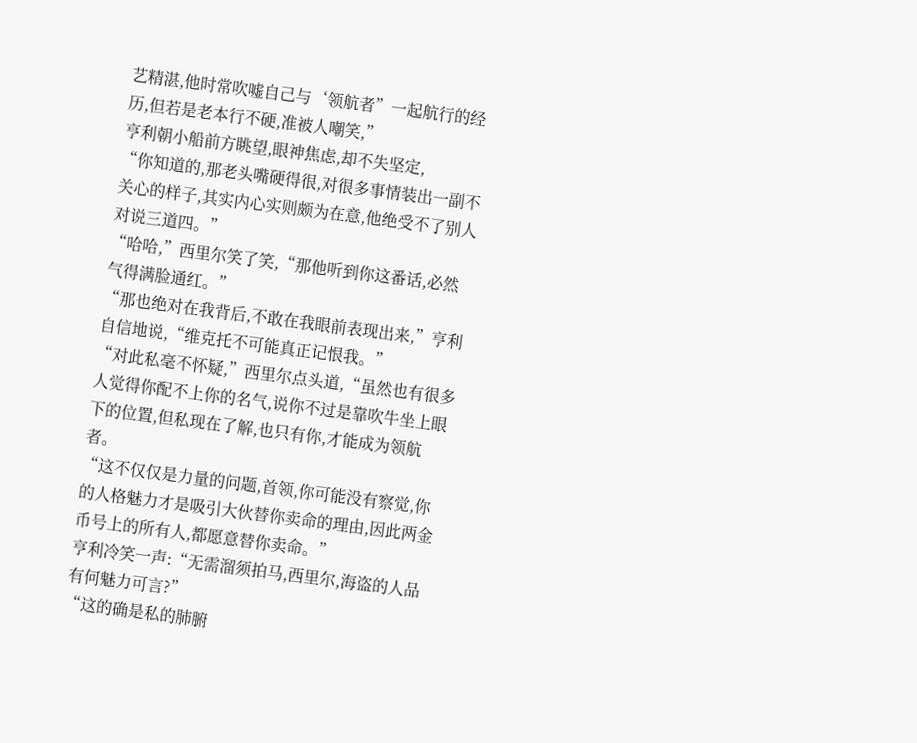艺精湛,他时常吹嘘自己与‘领航者”一起航行的经历,但若是老本行不硬,准被人嘲笑,”
亨利朝小船前方眺望,眼神焦虑,却不失坚定,
“你知道的,那老头嘴硬得很,对很多事情装出一副不关心的样子,其实内心实则颇为在意,他绝受不了别人对说三道四。”
“哈哈,”西里尔笑了笑,“那他听到你这番话,必然气得满脸通红。”
“那也绝对在我背后,不敢在我眼前表现出来,”亨利自信地说,“维克托不可能真正记恨我。”
“对此私毫不怀疑,”西里尔点头道,“虽然也有很多人觉得你配不上你的名气,说你不过是靠吹牛坐上眼下的位置,但私现在了解,也只有你,才能成为领航者。
“这不仅仅是力量的问题,首领,你可能没有察觉,你的人格魅力才是吸引大伙替你卖命的理由,因此两金币号上的所有人,都愿意替你卖命。”
亨利冷笑一声:“无需溜须拍马,西里尔,海盗的人品有何魅力可言?”
“这的确是私的肺腑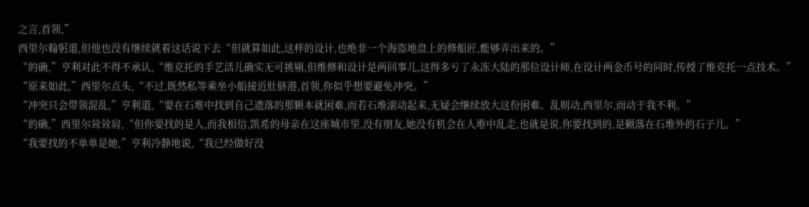之言,首领,”
西里尔翰躬道,但他也没有继续就着这话说下去“但就算如此,这样的设计,也绝非一个海盗地盘上的修船匠,能够弄出来的。”
“的确,”亨利对此不得不承认,“维克托的手艺活儿确实无可挑剔,但维修和设计是两回事儿,这得多亏了永冻大陆的那位设计师,在设计两金币号的同时,传授了维克托一点技术。”
“原来如此,”西里尔点头,“不过,既然私等乘坐小船接近肚脐港,首领,你似乎想要避免冲突。”
“冲突只会带领混乱,”亨利道,“要在石堆中找到自己遗落的那颗本就困难,而若石堆滚动起来,无疑会继续放大这份困难。乱则动,西里尔,而动于我不利。”
“的确,”西里尔耸耸肩,“但你要找的是人,而我相信,凯希的母亲在这座城市里,没有朋友,她没有机会在人堆中乱走,也就是说,你要找到的,是颗落在石堆外的石子儿。”
“我要找的不单单是她,”亨利冷静地说,“我已经做好没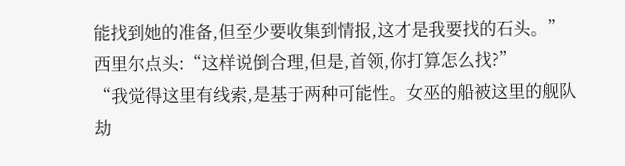能找到她的准备,但至少要收集到情报,这才是我要找的石头。”
西里尔点头:“这样说倒合理,但是,首领,你打算怎么找?”
“我觉得这里有线索,是基于两种可能性。女巫的船被这里的舰队劫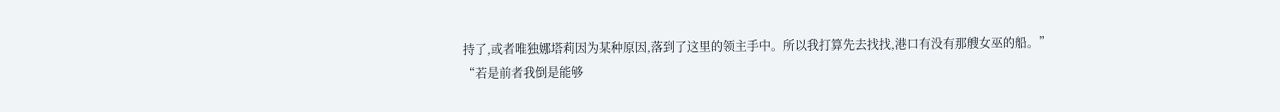持了,或者唯独娜塔莉因为某种原因,落到了这里的领主手中。所以我打算先去找找,港口有没有那艘女巫的船。”
“若是前者我倒是能够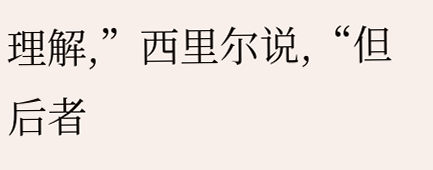理解,”西里尔说,“但后者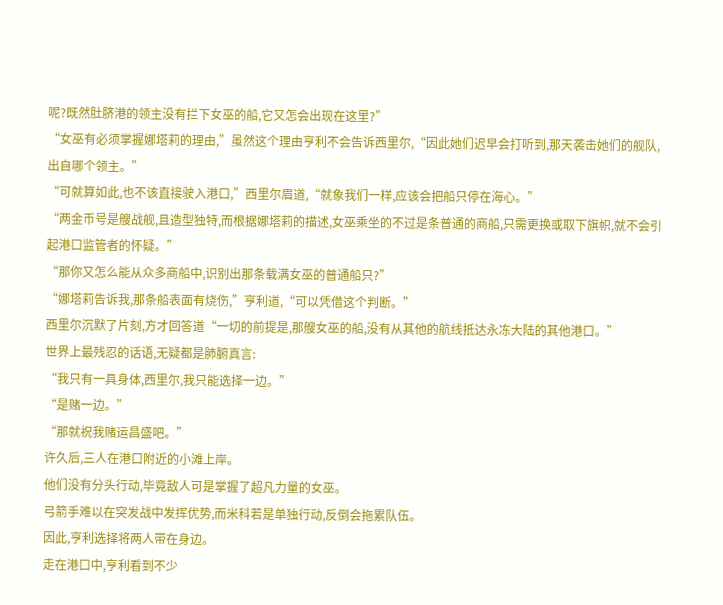呢?既然肚脐港的领主没有拦下女巫的船,它又怎会出现在这里?”
“女巫有必须掌握娜塔莉的理由,”虽然这个理由亨利不会告诉西里尔,“因此她们迟早会打听到,那天袭击她们的舰队,出自哪个领主。”
“可就算如此,也不该直接驶入港口,”西里尔眉道,“就象我们一样,应该会把船只停在海心。”
“两金币号是艘战舰,且造型独特,而根据娜塔莉的描述,女巫乘坐的不过是条普通的商船,只需更换或取下旗帜,就不会引起港口监管者的怀疑。”
“那你又怎么能从众多商船中,识别出那条载满女巫的普通船只?”
“娜塔莉告诉我,那条船表面有烧伤,”亨利道,“可以凭借这个判断。”
西里尔沉默了片刻,方才回答道“一切的前提是,那艘女巫的船,没有从其他的航线抵达永冻大陆的其他港口。”
世界上最残忍的话语,无疑都是肺腑真言:
“我只有一具身体,西里尔,我只能选择一边。”
“是赌一边。”
“那就祝我赌运昌盛吧。”
许久后,三人在港口附近的小滩上岸。
他们没有分头行动,毕竟敌人可是掌握了超凡力量的女巫。
弓箭手难以在突发战中发挥优势,而米科若是单独行动,反倒会拖累队伍。
因此,亨利选择将两人带在身边。
走在港口中,亨利看到不少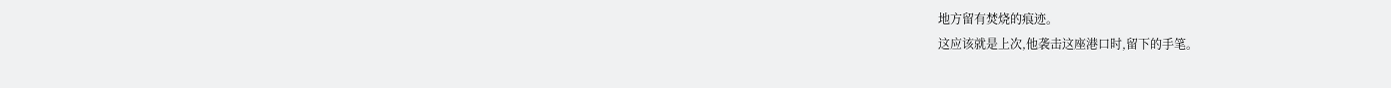地方留有焚烧的痕迹。
这应该就是上次,他袭击这座港口时,留下的手笔。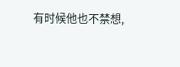有时候他也不禁想,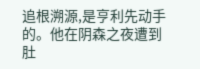追根溯源,是亨利先动手的。他在阴森之夜遭到肚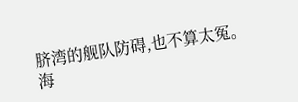脐湾的舰队防碍,也不算太冤。
海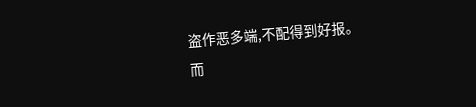盗作恶多端,不配得到好报。
而